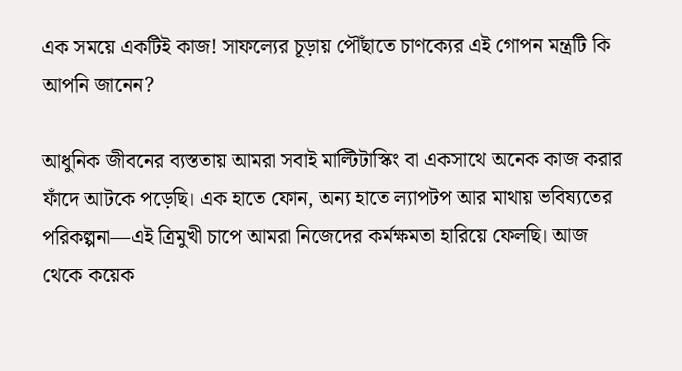এক সময়ে একটিই কাজ! সাফল্যের চূড়ায় পৌঁছাতে চাণক্যের এই গোপন মন্ত্রটি কি আপনি জানেন?

আধুনিক জীবনের ব্যস্ততায় আমরা সবাই মাল্টিটাস্কিং বা একসাথে অনেক কাজ করার ফাঁদে আটকে পড়েছি। এক হাতে ফোন, অন্য হাতে ল্যাপটপ আর মাথায় ভবিষ্যতের পরিকল্পনা—এই ত্রিমুখী চাপে আমরা নিজেদের কর্মক্ষমতা হারিয়ে ফেলছি। আজ থেকে কয়েক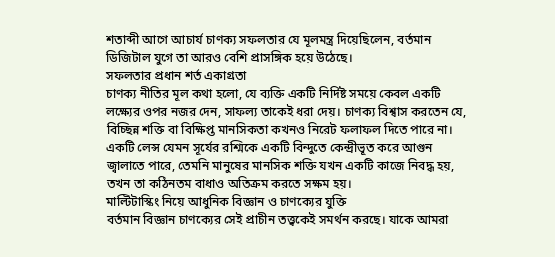শতাব্দী আগে আচার্য চাণক্য সফলতার যে মূলমন্ত্র দিয়েছিলেন, বর্তমান ডিজিটাল যুগে তা আরও বেশি প্রাসঙ্গিক হয়ে উঠেছে।
সফলতার প্রধান শর্ত একাগ্রতা
চাণক্য নীতির মূল কথা হলো, যে ব্যক্তি একটি নির্দিষ্ট সময়ে কেবল একটি লক্ষ্যের ওপর নজর দেন, সাফল্য তাকেই ধরা দেয়। চাণক্য বিশ্বাস করতেন যে, বিচ্ছিন্ন শক্তি বা বিক্ষিপ্ত মানসিকতা কখনও নিরেট ফলাফল দিতে পারে না। একটি লেন্স যেমন সূর্যের রশ্মিকে একটি বিন্দুতে কেন্দ্রীভূত করে আগুন জ্বালাতে পারে, তেমনি মানুষের মানসিক শক্তি যখন একটি কাজে নিবদ্ধ হয়, তখন তা কঠিনতম বাধাও অতিক্রম করতে সক্ষম হয়।
মাল্টিটাস্কিং নিয়ে আধুনিক বিজ্ঞান ও চাণক্যের যুক্তি
বর্তমান বিজ্ঞান চাণক্যের সেই প্রাচীন তত্ত্বকেই সমর্থন করছে। যাকে আমরা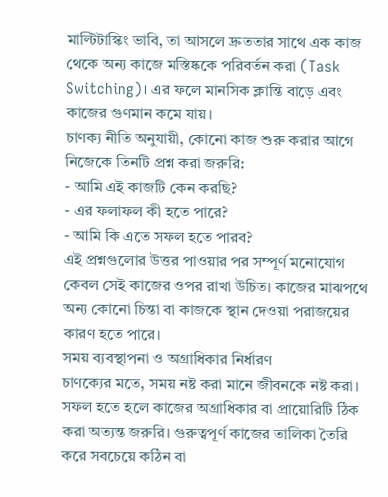মাল্টিটাস্কিং ভাবি, তা আসলে দ্রুততার সাথে এক কাজ থেকে অন্য কাজে মস্তিষ্ককে পরিবর্তন করা (Task Switching)। এর ফলে মানসিক ক্লান্তি বাড়ে এবং কাজের গুণমান কমে যায়।
চাণক্য নীতি অনুযায়ী, কোনো কাজ শুরু করার আগে নিজেকে তিনটি প্রশ্ন করা জরুরি:
- আমি এই কাজটি কেন করছি?
- এর ফলাফল কী হতে পারে?
- আমি কি এতে সফল হতে পারব?
এই প্রশ্নগুলোর উত্তর পাওয়ার পর সম্পূর্ণ মনোযোগ কেবল সেই কাজের ওপর রাখা উচিত। কাজের মাঝপথে অন্য কোনো চিন্তা বা কাজকে স্থান দেওয়া পরাজয়ের কারণ হতে পারে।
সময় ব্যবস্থাপনা ও অগ্রাধিকার নির্ধারণ
চাণক্যের মতে, সময় নষ্ট করা মানে জীবনকে নষ্ট করা। সফল হতে হলে কাজের অগ্রাধিকার বা প্রায়োরিটি ঠিক করা অত্যন্ত জরুরি। গুরুত্বপূর্ণ কাজের তালিকা তৈরি করে সবচেয়ে কঠিন বা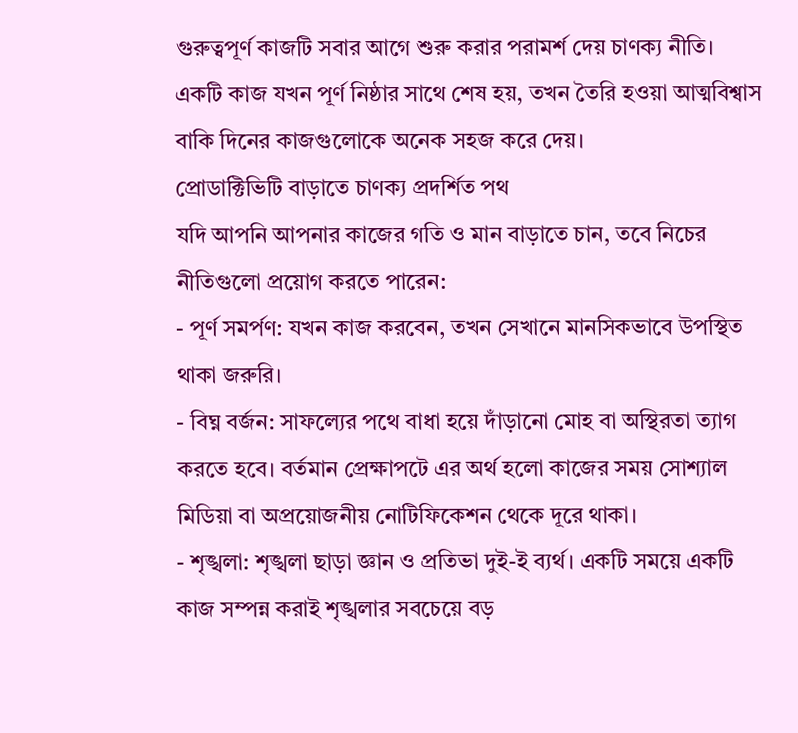গুরুত্বপূর্ণ কাজটি সবার আগে শুরু করার পরামর্শ দেয় চাণক্য নীতি। একটি কাজ যখন পূর্ণ নিষ্ঠার সাথে শেষ হয়, তখন তৈরি হওয়া আত্মবিশ্বাস বাকি দিনের কাজগুলোকে অনেক সহজ করে দেয়।
প্রোডাক্টিভিটি বাড়াতে চাণক্য প্রদর্শিত পথ
যদি আপনি আপনার কাজের গতি ও মান বাড়াতে চান, তবে নিচের নীতিগুলো প্রয়োগ করতে পারেন:
- পূর্ণ সমর্পণ: যখন কাজ করবেন, তখন সেখানে মানসিকভাবে উপস্থিত থাকা জরুরি।
- বিঘ্ন বর্জন: সাফল্যের পথে বাধা হয়ে দাঁড়ানো মোহ বা অস্থিরতা ত্যাগ করতে হবে। বর্তমান প্রেক্ষাপটে এর অর্থ হলো কাজের সময় সোশ্যাল মিডিয়া বা অপ্রয়োজনীয় নোটিফিকেশন থেকে দূরে থাকা।
- শৃঙ্খলা: শৃঙ্খলা ছাড়া জ্ঞান ও প্রতিভা দুই-ই ব্যর্থ। একটি সময়ে একটি কাজ সম্পন্ন করাই শৃঙ্খলার সবচেয়ে বড়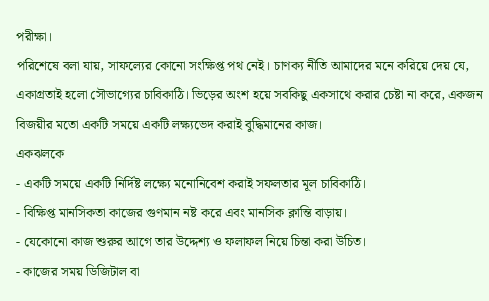পরীক্ষা।
পরিশেষে বলা যায়, সাফল্যের কোনো সংক্ষিপ্ত পথ নেই। চাণক্য নীতি আমাদের মনে করিয়ে দেয় যে, একাগ্রতাই হলো সৌভাগ্যের চাবিকাঠি। ভিড়ের অংশ হয়ে সবকিছু একসাথে করার চেষ্টা না করে, একজন বিজয়ীর মতো একটি সময়ে একটি লক্ষ্যভেদ করাই বুদ্ধিমানের কাজ।
একঝলকে
- একটি সময়ে একটি নির্দিষ্ট লক্ষ্যে মনোনিবেশ করাই সফলতার মূল চাবিকাঠি।
- বিক্ষিপ্ত মানসিকতা কাজের গুণমান নষ্ট করে এবং মানসিক ক্লান্তি বাড়ায়।
- যেকোনো কাজ শুরুর আগে তার উদ্দেশ্য ও ফলাফল নিয়ে চিন্তা করা উচিত।
- কাজের সময় ডিজিটাল বা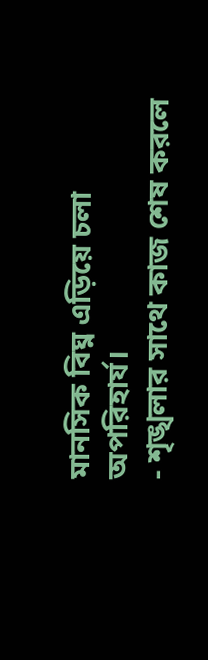মানসিক বিঘ্ন এড়িয়ে চলা অপরিহার্য।
- শৃঙ্খলার সাথে কাজ শেষ করলে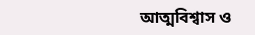আত্মবিশ্বাস ও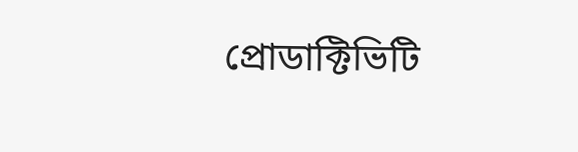প্রোডাক্টিভিটি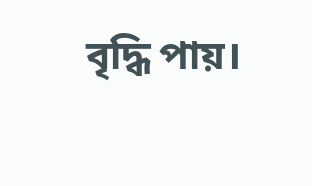বৃদ্ধি পায়।